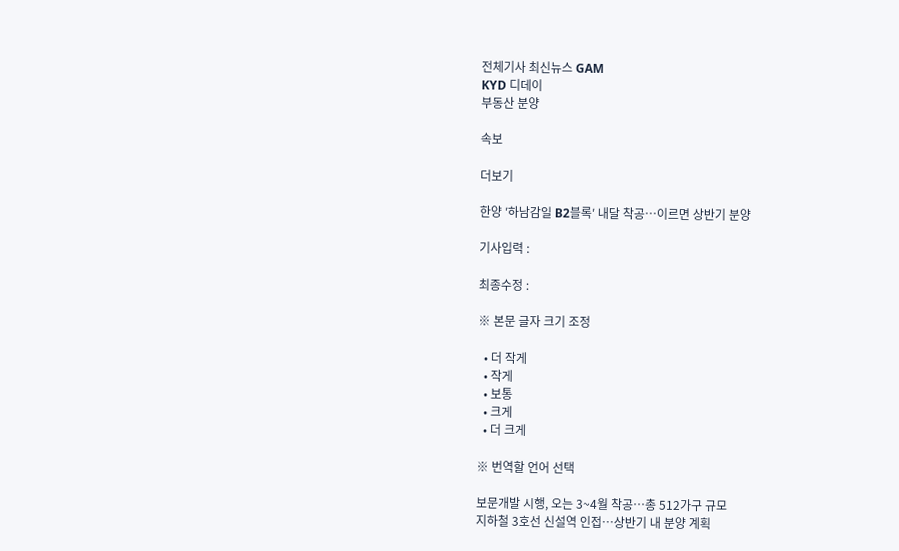전체기사 최신뉴스 GAM
KYD 디데이
부동산 분양

속보

더보기

한양 ′하남감일 B2블록′ 내달 착공…이르면 상반기 분양

기사입력 :

최종수정 :

※ 본문 글자 크기 조정

  • 더 작게
  • 작게
  • 보통
  • 크게
  • 더 크게

※ 번역할 언어 선택

보문개발 시행, 오는 3~4월 착공…총 512가구 규모
지하철 3호선 신설역 인접…상반기 내 분양 계획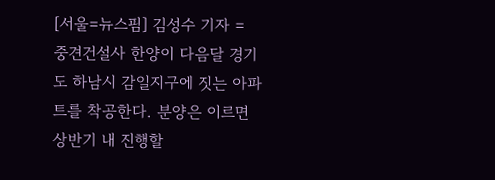[서울=뉴스핌] 김성수 기자 = 중견건설사 한양이 다음달 경기도 하남시 감일지구에 짓는 아파트를 착공한다. 분양은 이르면 상반기 내 진행할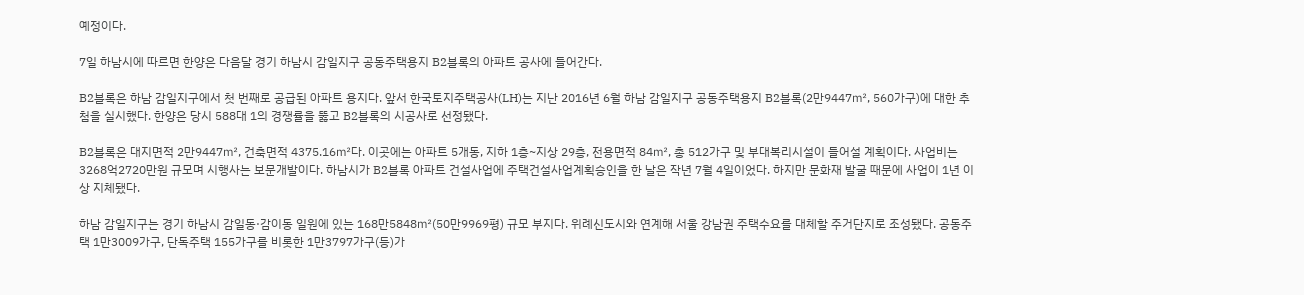예정이다.

7일 하남시에 따르면 한양은 다음달 경기 하남시 감일지구 공동주택용지 B2블록의 아파트 공사에 들어간다.

B2블록은 하남 감일지구에서 첫 번째로 공급된 아파트 용지다. 앞서 한국토지주택공사(LH)는 지난 2016년 6월 하남 감일지구 공동주택용지 B2블록(2만9447㎡, 560가구)에 대한 추첨을 실시했다. 한양은 당시 588대 1의 경쟁률을 뚫고 B2블록의 시공사로 선정됐다.

B2블록은 대지면적 2만9447㎡, 건축면적 4375.16㎡다. 이곳에는 아파트 5개동, 지하 1층~지상 29층, 전용면적 84㎡, 총 512가구 및 부대복리시설이 들어설 계획이다. 사업비는 3268억2720만원 규모며 시행사는 보문개발이다. 하남시가 B2블록 아파트 건설사업에 주택건설사업계획승인을 한 날은 작년 7월 4일이었다. 하지만 문화재 발굴 때문에 사업이 1년 이상 지체됐다.

하남 감일지구는 경기 하남시 감일동·감이동 일원에 있는 168만5848㎡(50만9969평) 규모 부지다. 위례신도시와 연계해 서울 강남권 주택수요를 대체할 주거단지로 조성됐다. 공동주택 1만3009가구, 단독주택 155가구를 비롯한 1만3797가구(등)가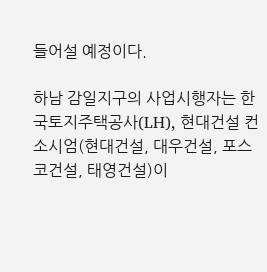들어설 예정이다.

하남 감일지구의 사업시행자는 한국토지주택공사(LH), 현대건설 컨소시엄(현대건설, 대우건설, 포스코건설, 태영건설)이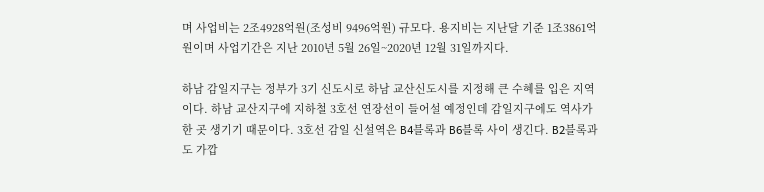며 사업비는 2조4928억원(조성비 9496억원) 규모다. 용지비는 지난달 기준 1조3861억원이며 사업기간은 지난 2010년 5월 26일~2020년 12월 31일까지다.

하남 감일지구는 정부가 3기 신도시로 하남 교산신도시를 지정해 큰 수혜를 입은 지역이다. 하남 교산지구에 지하철 3호선 연장선이 들어설 예정인데 감일지구에도 역사가 한 곳 생기기 때문이다. 3호선 감일 신설역은 B4블록과 B6블록 사이 생긴다. B2블록과도 가깝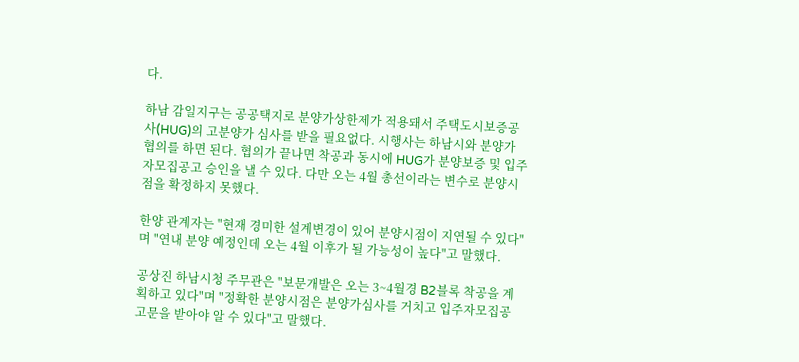다.

하남 감일지구는 공공택지로 분양가상한제가 적용돼서 주택도시보증공사(HUG)의 고분양가 심사를 받을 필요없다. 시행사는 하남시와 분양가 협의를 하면 된다. 협의가 끝나면 착공과 동시에 HUG가 분양보증 및 입주자모집공고 승인을 낼 수 있다. 다만 오는 4월 총선이라는 변수로 분양시점을 확정하지 못했다.

한양 관계자는 "현재 경미한 설계변경이 있어 분양시점이 지연될 수 있다"며 "연내 분양 예정인데 오는 4월 이후가 될 가능성이 높다"고 말했다.

공상진 하남시청 주무관은 "보문개발은 오는 3~4월경 B2블록 착공을 계획하고 있다"며 "정확한 분양시점은 분양가심사를 거치고 입주자모집공고문을 받아야 알 수 있다"고 말했다.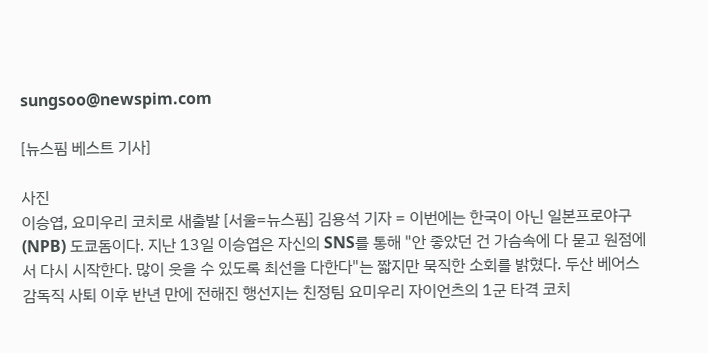sungsoo@newspim.com

[뉴스핌 베스트 기사]

사진
이승엽, 요미우리 코치로 새출발 [서울=뉴스핌] 김용석 기자 = 이번에는 한국이 아닌 일본프로야구(NPB) 도쿄돔이다. 지난 13일 이승엽은 자신의 SNS를 통해 "안 좋았던 건 가슴속에 다 묻고 원점에서 다시 시작한다. 많이 웃을 수 있도록 최선을 다한다"는 짧지만 묵직한 소회를 밝혔다. 두산 베어스 감독직 사퇴 이후 반년 만에 전해진 행선지는 친정팀 요미우리 자이언츠의 1군 타격 코치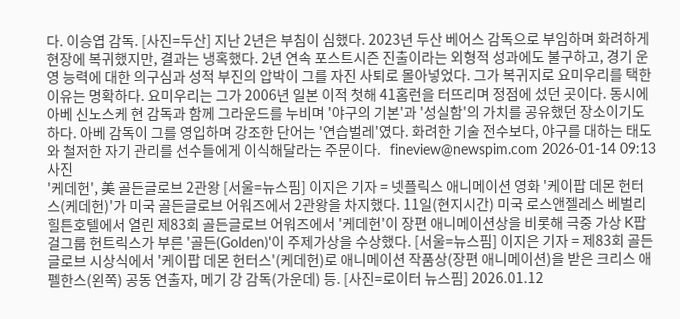다. 이승엽 감독. [사진=두산] 지난 2년은 부침이 심했다. 2023년 두산 베어스 감독으로 부임하며 화려하게 현장에 복귀했지만, 결과는 냉혹했다. 2년 연속 포스트시즌 진출이라는 외형적 성과에도 불구하고, 경기 운영 능력에 대한 의구심과 성적 부진의 압박이 그를 자진 사퇴로 몰아넣었다. 그가 복귀지로 요미우리를 택한 이유는 명확하다. 요미우리는 그가 2006년 일본 이적 첫해 41홈런을 터뜨리며 정점에 섰던 곳이다. 동시에 아베 신노스케 현 감독과 함께 그라운드를 누비며 '야구의 기본'과 '성실함'의 가치를 공유했던 장소이기도 하다. 아베 감독이 그를 영입하며 강조한 단어는 '연습벌레'였다. 화려한 기술 전수보다, 야구를 대하는 태도와 철저한 자기 관리를 선수들에게 이식해달라는 주문이다.   fineview@newspim.com 2026-01-14 09:13
사진
'케데헌', 美 골든글로브 2관왕 [서울=뉴스핌] 이지은 기자 = 넷플릭스 애니메이션 영화 '케이팝 데몬 헌터스(케데헌)'가 미국 골든글로브 어워즈에서 2관왕을 차지했다. 11일(현지시간) 미국 로스앤젤레스 베벌리힐튼호텔에서 열린 제83회 골든글로브 어워즈에서 '케데헌'이 장편 애니메이션상을 비롯해 극중 가상 K팝 걸그룹 헌트릭스가 부른 '골든(Golden)'이 주제가상을 수상했다. [서울=뉴스핌] 이지은 기자 = 제83회 골든글로브 시상식에서 '케이팝 데몬 헌터스'(케데헌)로 애니메이션 작품상(장편 애니메이션)을 받은 크리스 애펠한스(왼쪽) 공동 연출자, 메기 강 감독(가운데) 등. [사진=로이터 뉴스핌] 2026.01.12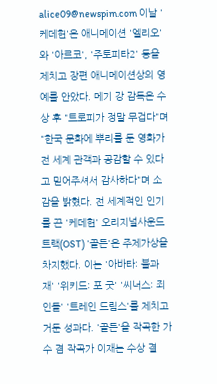alice09@newspim.com 이날 '케데헌'은 애니메이션 '엘리오'와 '아르코', '주토피타2' 등을 제치고 장편 애니메이션상의 영예를 안았다. 메기 강 감독은 수상 후 "트로피가 정말 무겁다"며 "한국 문화에 뿌리를 둔 영화가 전 세계 관객과 공감할 수 있다고 믿어주셔서 감사하다"며 소감을 밝혔다. 전 세계적인 인기를 끈 '케데헌' 오리지널사운드트랙(OST) '골든'은 주제가상을 차지했다. 이는 '아바타: 불과 재' '위키드: 포 굿' '씨너스: 죄인들' '트레인 드림스'를 제치고 거둔 성과다. '골든'을 작곡한 가수 겸 작곡가 이재는 수상 결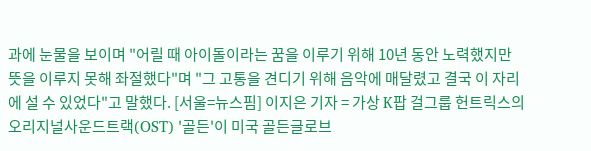과에 눈물을 보이며 "어릴 때 아이돌이라는 꿈을 이루기 위해 10년 동안 노력했지만 뜻을 이루지 못해 좌절했다"며 "그 고통을 견디기 위해 음악에 매달렸고 결국 이 자리에 설 수 있었다"고 말했다. [서울=뉴스핌] 이지은 기자 = 가상 K팝 걸그룹 헌트릭스의 오리지널사운드트랙(OST) '골든'이 미국 골든글로브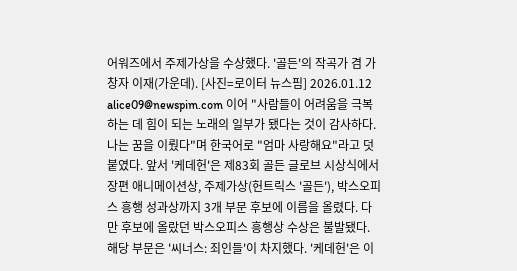어워즈에서 주제가상을 수상했다. '골든'의 작곡가 겸 가창자 이재(가운데). [사진=로이터 뉴스핌] 2026.01.12 alice09@newspim.com 이어 "사람들이 어려움을 극복하는 데 힘이 되는 노래의 일부가 됐다는 것이 감사하다. 나는 꿈을 이뤘다"며 한국어로 "엄마 사랑해요"라고 덧붙였다. 앞서 '케데헌'은 제83회 골든 글로브 시상식에서 장편 애니메이션상, 주제가상(헌트릭스 '골든'), 박스오피스 흥행 성과상까지 3개 부문 후보에 이름을 올렸다. 다만 후보에 올랐던 박스오피스 흥행상 수상은 불발됐다. 해당 부문은 '씨너스: 죄인들'이 차지했다. '케데헌'은 이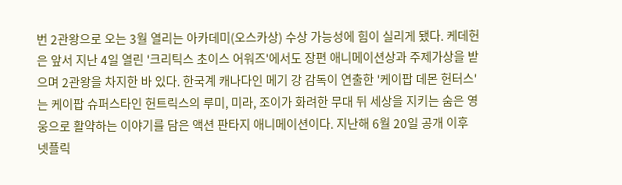번 2관왕으로 오는 3월 열리는 아카데미(오스카상) 수상 가능성에 힘이 실리게 됐다. 케데헌은 앞서 지난 4일 열린 '크리틱스 초이스 어워즈'에서도 장편 애니메이션상과 주제가상을 받으며 2관왕을 차지한 바 있다. 한국계 캐나다인 메기 강 감독이 연출한 '케이팝 데몬 헌터스'는 케이팝 슈퍼스타인 헌트릭스의 루미, 미라, 조이가 화려한 무대 뒤 세상을 지키는 숨은 영웅으로 활약하는 이야기를 담은 액션 판타지 애니메이션이다. 지난해 6월 20일 공개 이후 넷플릭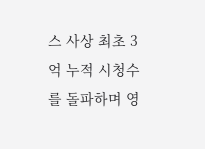스 사상 최초 3억 누적 시청수를 돌파하며 영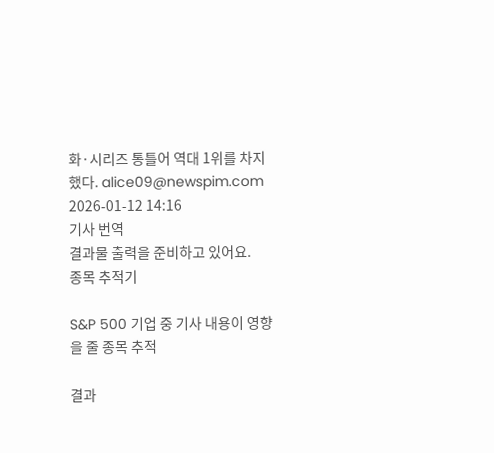화·시리즈 통틀어 역대 1위를 차지했다. alice09@newspim.com 2026-01-12 14:16
기사 번역
결과물 출력을 준비하고 있어요.
종목 추적기

S&P 500 기업 중 기사 내용이 영향을 줄 종목 추적

결과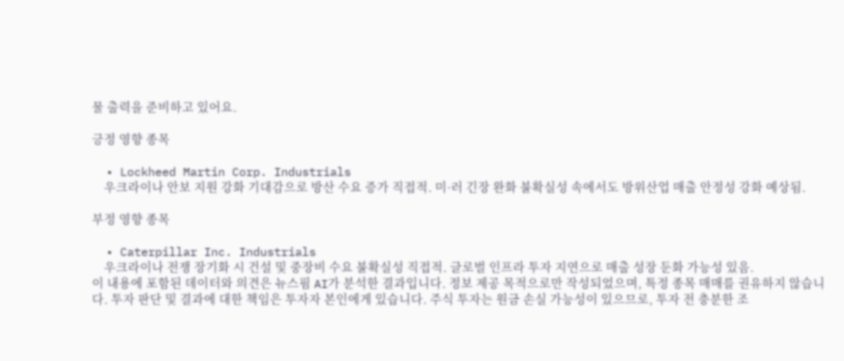물 출력을 준비하고 있어요.

긍정 영향 종목

  • Lockheed Martin Corp. Industrials
    우크라이나 안보 지원 강화 기대감으로 방산 수요 증가 직접적. 미·러 긴장 완화 불확실성 속에서도 방위산업 매출 안정성 강화 예상됨.

부정 영향 종목

  • Caterpillar Inc. Industrials
    우크라이나 전쟁 장기화 시 건설 및 중장비 수요 불확실성 직접적. 글로벌 인프라 투자 지연으로 매출 성장 둔화 가능성 있음.
이 내용에 포함된 데이터와 의견은 뉴스핌 AI가 분석한 결과입니다. 정보 제공 목적으로만 작성되었으며, 특정 종목 매매를 권유하지 않습니다. 투자 판단 및 결과에 대한 책임은 투자자 본인에게 있습니다. 주식 투자는 원금 손실 가능성이 있으므로, 투자 전 충분한 조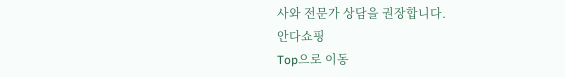사와 전문가 상담을 권장합니다.
안다쇼핑
Top으로 이동